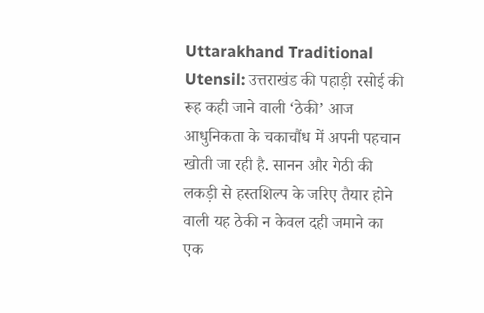Uttarakhand Traditional Utensil: उत्तराखंड की पहाड़ी रसोई की रूह कही जाने वाली ‘ठेकी’ आज आधुनिकता के चकाचौंध में अपनी पहचान खोती जा रही है. सानन और गेठी की लकड़ी से हस्तशिल्प के जरिए तैयार होने वाली यह ठेकी न केवल दही जमाने का एक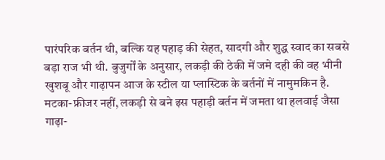पारंपरिक बर्तन थी, बल्कि यह पहाड़ की सेहत, सादगी और शुद्ध स्वाद का सबसे बड़ा राज भी थी. बुजुर्गों के अनुसार, लकड़ी की ठेकी में जमे दही की वह भीनी खुशबू और गाढ़ापन आज के स्टील या प्लास्टिक के बर्तनों में नामुमकिन है.
मटका-फ्रीजर नहीं, लकड़ी से बने इस पहाड़ी बर्तन में जमता था हलवाई जैसा गाढ़ा-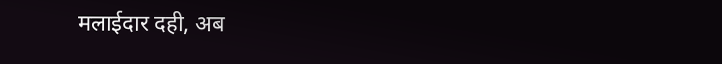मलाईदार दही, अब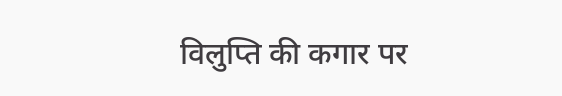विलुप्ति की कगार पर